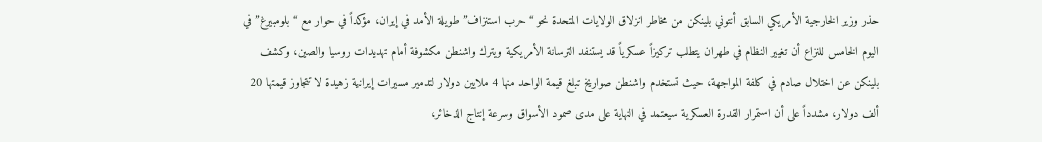حذر وزير الخارجية الأمريكي السابق أنتوني بلينكن من مخاطر انزلاق الولايات المتحدة نحو “حرب استنزاف” طويلة الأمد في إيران، مؤكداً في حوار مع “بلومبيرغ” في اليوم الخامس للنزاع أن تغيير النظام في طهران يتطلب تركيزاً عسكرياً قد يستنفد الترسانة الأمريكية ويترك واشنطن مكشوفة أمام تهديدات روسيا والصين، وكشف بلينكن عن اختلال صادم في كلفة المواجهة، حيث تستخدم واشنطن صواريخ تبلغ قيمة الواحد منها 4 ملايين دولار لتدمير مسيرات إيرانية زهيدة لا تتجاوز قيمتها 20 ألف دولار، مشدداً على أن استمرار القدرة العسكرية سيعتمد في النهاية على مدى صمود الأسواق وسرعة إنتاج الذخائر،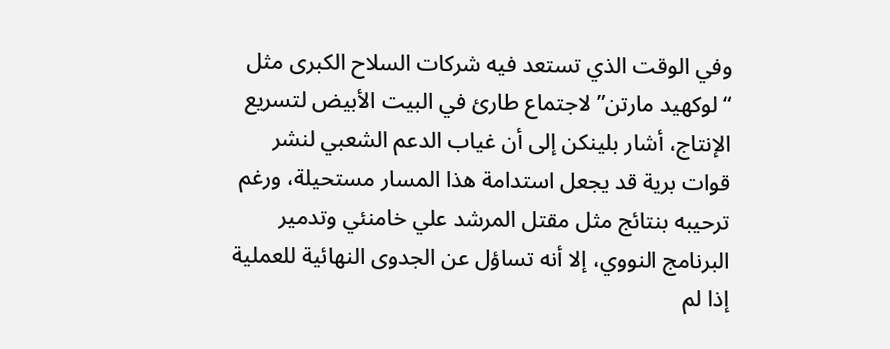وفي الوقت الذي تستعد فيه شركات السلاح الكبرى مثل “لوكهيد مارتن” لاجتماع طارئ في البيت الأبيض لتسريع الإنتاج، أشار بلينكن إلى أن غياب الدعم الشعبي لنشر قوات برية قد يجعل استدامة هذا المسار مستحيلة، ورغم ترحيبه بنتائج مثل مقتل المرشد علي خامنئي وتدمير البرنامج النووي، إلا أنه تساؤل عن الجدوى النهائية للعملية إذا لم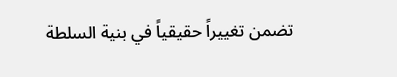تضمن تغييراً حقيقياً في بنية السلطة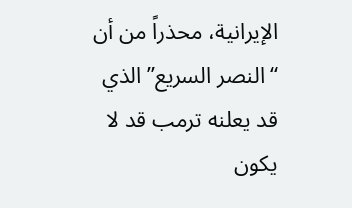الإيرانية، محذراً من أن “النصر السريع” الذي قد يعلنه ترمب قد لا يكون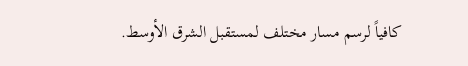كافياً لرسم مسار مختلف لمستقبل الشرق الأوسط.